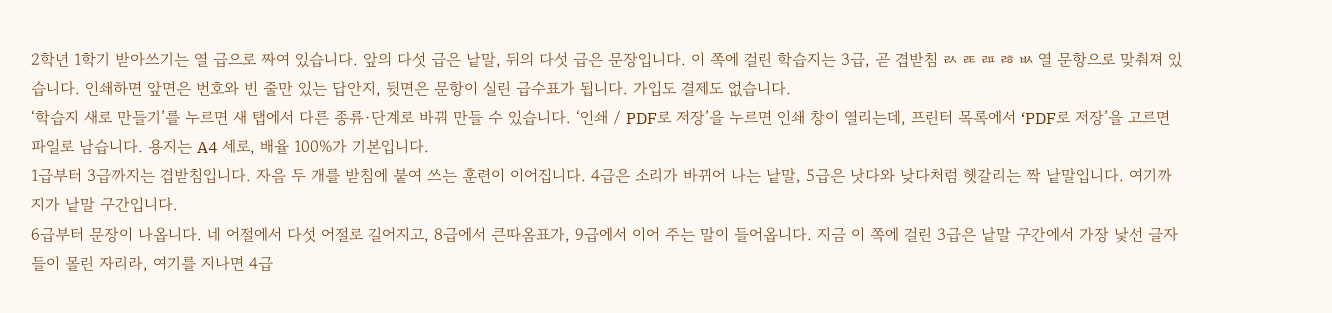2학년 1학기 받아쓰기는 열 급으로 짜여 있습니다. 앞의 다섯 급은 낱말, 뒤의 다섯 급은 문장입니다. 이 쪽에 걸린 학습지는 3급, 곧 겹받침 ㄽ ㄾ ㄿ ㅀ ㅄ 열 문항으로 맞춰져 있습니다. 인쇄하면 앞면은 번호와 빈 줄만 있는 답안지, 뒷면은 문항이 실린 급수표가 됩니다. 가입도 결제도 없습니다.
‘학습지 새로 만들기’를 누르면 새 탭에서 다른 종류·단계로 바꿔 만들 수 있습니다. ‘인쇄 / PDF로 저장’을 누르면 인쇄 창이 열리는데, 프린터 목록에서 ‘PDF로 저장’을 고르면 파일로 남습니다. 용지는 A4 세로, 배율 100%가 기본입니다.
1급부터 3급까지는 겹받침입니다. 자음 두 개를 받침에 붙여 쓰는 훈련이 이어집니다. 4급은 소리가 바뀌어 나는 낱말, 5급은 낫다와 낮다처럼 헷갈리는 짝 낱말입니다. 여기까지가 낱말 구간입니다.
6급부터 문장이 나옵니다. 네 어절에서 다섯 어절로 길어지고, 8급에서 큰따옴표가, 9급에서 이어 주는 말이 들어옵니다. 지금 이 쪽에 걸린 3급은 낱말 구간에서 가장 낯선 글자들이 몰린 자리라, 여기를 지나면 4급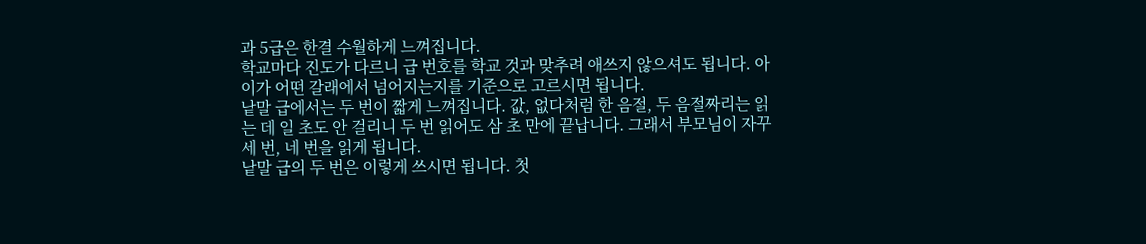과 5급은 한결 수월하게 느껴집니다.
학교마다 진도가 다르니 급 번호를 학교 것과 맞추려 애쓰지 않으셔도 됩니다. 아이가 어떤 갈래에서 넘어지는지를 기준으로 고르시면 됩니다.
낱말 급에서는 두 번이 짧게 느껴집니다. 값, 없다처럼 한 음절, 두 음절짜리는 읽는 데 일 초도 안 걸리니 두 번 읽어도 삼 초 만에 끝납니다. 그래서 부모님이 자꾸 세 번, 네 번을 읽게 됩니다.
낱말 급의 두 번은 이렇게 쓰시면 됩니다. 첫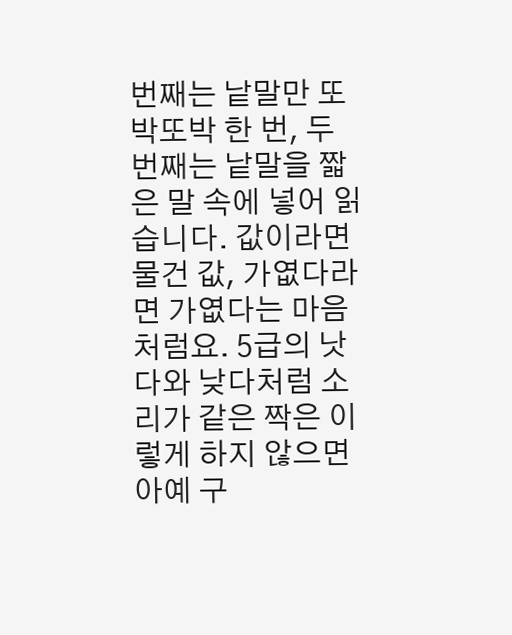번째는 낱말만 또박또박 한 번, 두 번째는 낱말을 짧은 말 속에 넣어 읽습니다. 값이라면 물건 값, 가엾다라면 가엾다는 마음처럼요. 5급의 낫다와 낮다처럼 소리가 같은 짝은 이렇게 하지 않으면 아예 구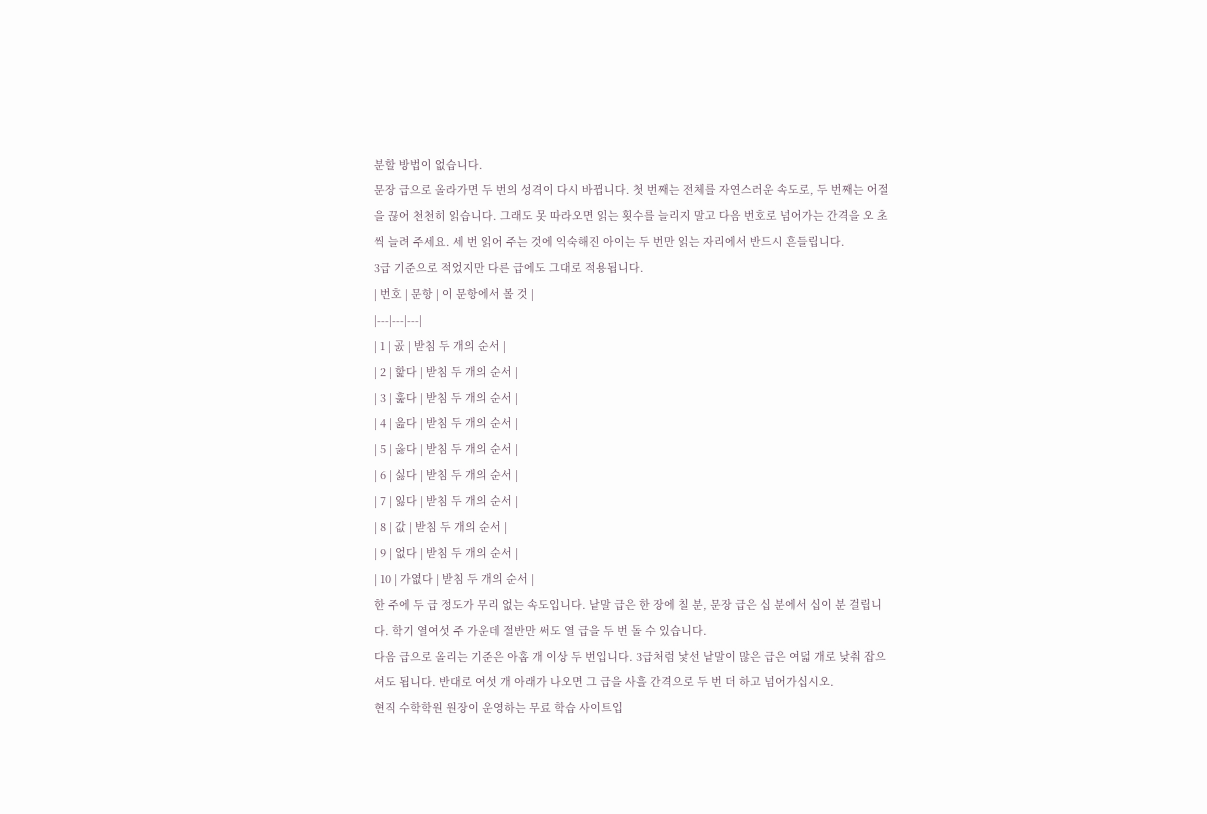분할 방법이 없습니다.
문장 급으로 올라가면 두 번의 성격이 다시 바뀝니다. 첫 번째는 전체를 자연스러운 속도로, 두 번째는 어절을 끊어 천천히 읽습니다. 그래도 못 따라오면 읽는 횟수를 늘리지 말고 다음 번호로 넘어가는 간격을 오 초씩 늘려 주세요. 세 번 읽어 주는 것에 익숙해진 아이는 두 번만 읽는 자리에서 반드시 흔들립니다.
3급 기준으로 적었지만 다른 급에도 그대로 적용됩니다.
| 번호 | 문항 | 이 문항에서 볼 것 |
|---|---|---|
| 1 | 곬 | 받침 두 개의 순서 |
| 2 | 핥다 | 받침 두 개의 순서 |
| 3 | 훑다 | 받침 두 개의 순서 |
| 4 | 읊다 | 받침 두 개의 순서 |
| 5 | 옳다 | 받침 두 개의 순서 |
| 6 | 싫다 | 받침 두 개의 순서 |
| 7 | 잃다 | 받침 두 개의 순서 |
| 8 | 값 | 받침 두 개의 순서 |
| 9 | 없다 | 받침 두 개의 순서 |
| 10 | 가엾다 | 받침 두 개의 순서 |
한 주에 두 급 정도가 무리 없는 속도입니다. 낱말 급은 한 장에 칠 분, 문장 급은 십 분에서 십이 분 걸립니다. 학기 열여섯 주 가운데 절반만 써도 열 급을 두 번 돌 수 있습니다.
다음 급으로 올리는 기준은 아홉 개 이상 두 번입니다. 3급처럼 낯선 낱말이 많은 급은 여덟 개로 낮춰 잡으셔도 됩니다. 반대로 여섯 개 아래가 나오면 그 급을 사흘 간격으로 두 번 더 하고 넘어가십시오.
현직 수학학원 원장이 운영하는 무료 학습 사이트입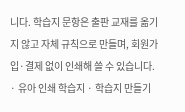니다. 학습지 문항은 출판 교재를 옮기지 않고 자체 규칙으로 만들며, 회원가입·결제 없이 인쇄해 쓸 수 있습니다. · 유아 인쇄 학습지 · 학습지 만들기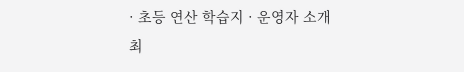· 초등 연산 학습지 · 운영자 소개
최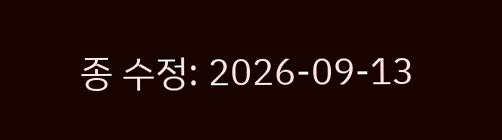종 수정: 2026-09-13